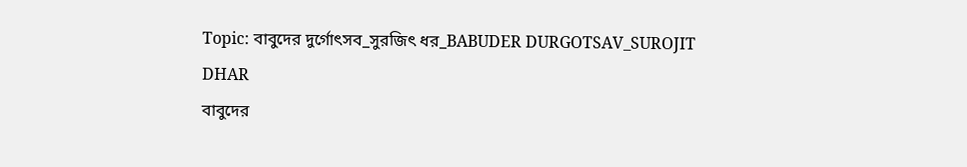Topic: বাবুদের দুর্গোৎসব_সুরজিৎ ধর_BABUDER DURGOTSAV_SUROJIT DHAR
বাবুদের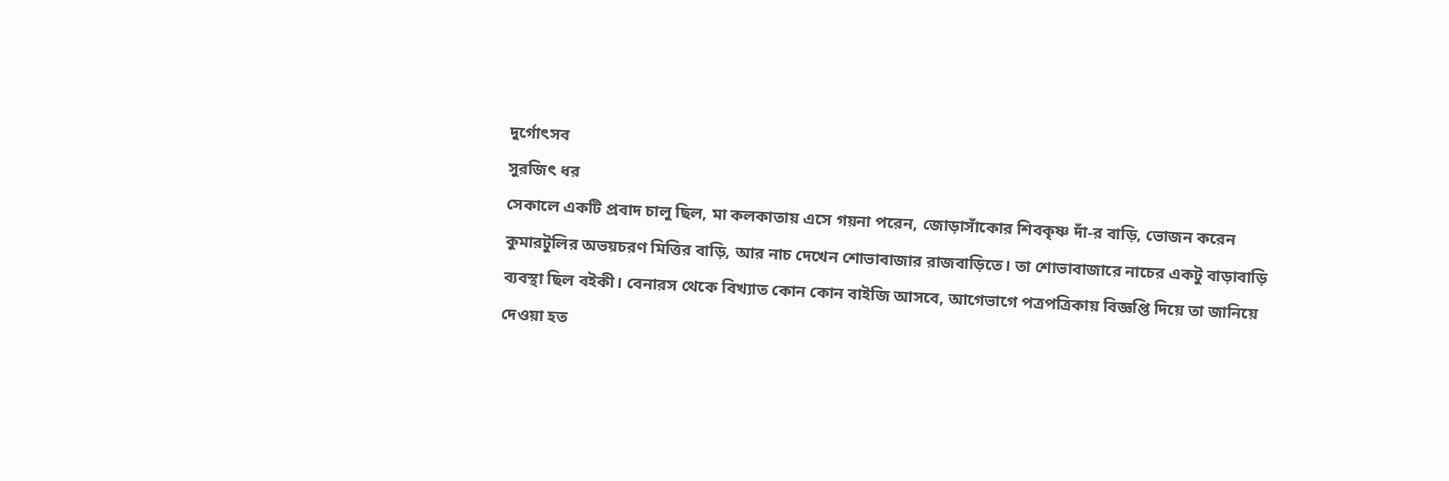দুর্গোৎসব
সুরজিৎ ধর
সেকালে একটি প্রবাদ চালু ছিল, মা কলকাতায় এসে গয়না পরেন, জোড়াসাঁকোর শিবকৃষ্ণ দাঁ-র বাড়ি, ভোজন করেন কুমারটুলির অভয়চরণ মিত্তির বাড়ি, আর নাচ দেখেন শোভাবাজার রাজবাড়িতে। তা শোভাবাজারে নাচের একটু বাড়াবাড়ি ব্যবস্থা ছিল বইকী। বেনারস থেকে বিখ্যাত কোন কোন বাইজি আসবে, আগেভাগে পত্রপত্রিকায় বিজ্ঞপ্তি দিয়ে তা জানিয়ে দেওয়া হত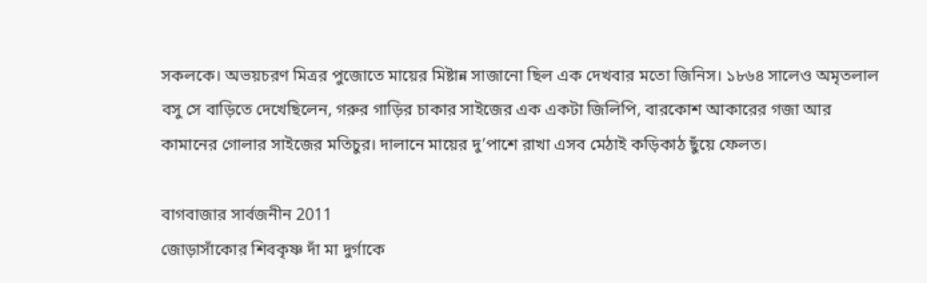সকলকে। অভয়চরণ মিত্রর পুজোতে মায়ের মিষ্টান্ন সাজানো ছিল এক দেখবার মতো জিনিস। ১৮৬৪ সালেও অমৃতলাল বসু সে বাড়িতে দেখেছিলেন, গরুর গাড়ির চাকার সাইজের এক একটা জিলিপি, বারকোশ আকারের গজা আর কামানের গোলার সাইজের মতিচুর। দালানে মায়ের দু’পাশে রাখা এসব মেঠাই কড়িকাঠ ছুঁয়ে ফেলত।

বাগবাজার সার্বজনীন 2011
জোড়াসাঁকোর শিবকৃষ্ণ দাঁ মা দুর্গাকে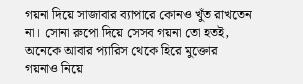গয়না দিয়ে সাজাবার ব্যাপারে কোনও খুঁত রাখতেন না। সোনা রুপো দিয়ে সেসব গয়না তো হতই, অনেকে আবার প্যারিস থেকে হিরে মুক্তোর গয়নাও নিয়ে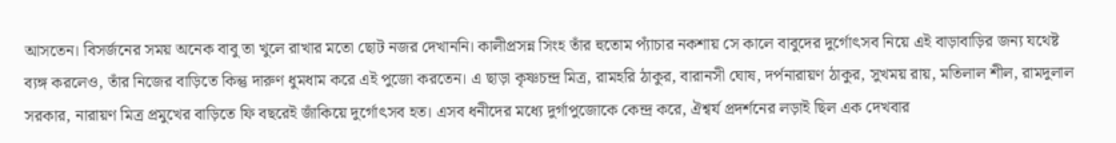আসতেন। বিসর্জনের সময় অনেক বাবু তা খুলে রাখার মতো ছোট নজর দেখাননি। কালীপ্রসন্ন সিংহ তাঁর হুতোম প্যাঁচার নকশায় সে কালে বাবুদের দুর্গোৎসব নিয়ে এই বাড়াবাড়ির জন্য যথেষ্ট ব্যঙ্গ করলেও, তাঁর নিজের বাড়িতে কিন্তু দারুণ ধুমধাম করে এই পুজো করতেন। এ ছাড়া কৃষ্ণচন্দ্র মিত্র, রামহরি ঠাকুর, বারানসী ঘোষ, দর্পনারায়ণ ঠাকুর, সুখময় রায়, মতিলাল শীল, রামদুলাল সরকার, নারায়ণ মিত্র প্রমুখের বাড়িতে ফি বছরেই জাঁকিয়ে দুর্গোৎসব হত। এসব ধনীদের মধ্যে দুর্গাপুজোকে কেন্দ্র করে, ঐশ্বর্য প্রদর্শনের লড়াই ছিল এক দেখবার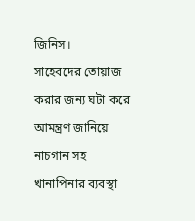জিনিস।
সাহেবদের তোয়াজ করার জন্য ঘটা করে আমন্ত্রণ জানিয়ে নাচগান সহ খানাপিনার ব্যবস্থা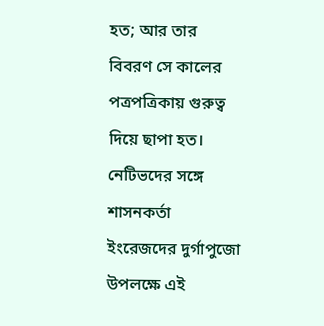হত; আর তার বিবরণ সে কালের পত্রপত্রিকায় গুরুত্ব দিয়ে ছাপা হত। নেটিভদের সঙ্গে শাসনকর্তা ইংরেজদের দুর্গাপুজো উপলক্ষে এই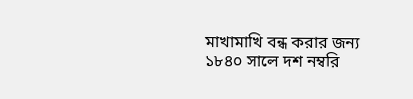মাখামাখি বন্ধ করার জন্য ১৮৪০ সালে দশ নম্বরি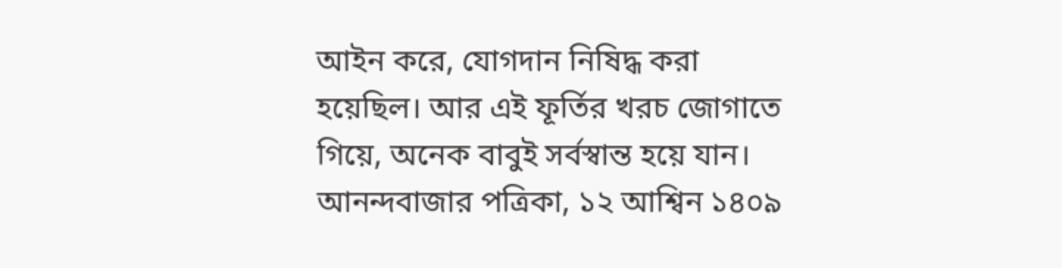আইন করে, যোগদান নিষিদ্ধ করা হয়েছিল। আর এই ফূর্তির খরচ জোগাতে গিয়ে, অনেক বাবুই সর্বস্বান্ত হয়ে যান।
আনন্দবাজার পত্রিকা, ১২ আশ্বিন ১৪০৯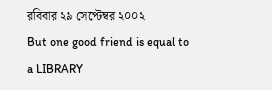রবিবার ২৯ সেপ্টেম্বর ২০০২
But one good friend is equal to a LIBRARY